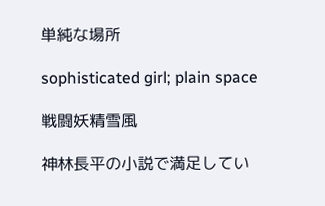単純な場所

sophisticated girl; plain space

戦闘妖精雪風

神林長平の小説で満足してい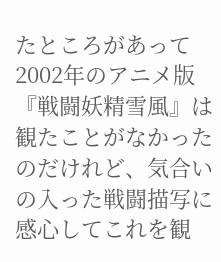たところがあって2002年のアニメ版『戦闘妖精雪風』は観たことがなかったのだけれど、気合いの入った戦闘描写に感心してこれを観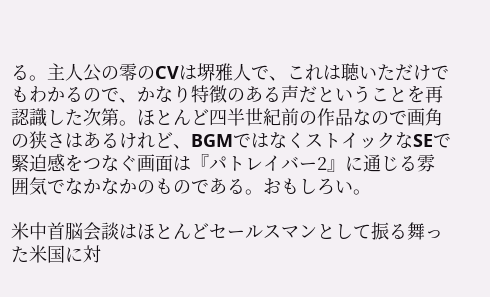る。主人公の零のCVは堺雅人で、これは聴いただけでもわかるので、かなり特徴のある声だということを再認識した次第。ほとんど四半世紀前の作品なので画角の狭さはあるけれど、BGMではなくストイックなSEで緊迫感をつなぐ画面は『パトレイバー2』に通じる雰囲気でなかなかのものである。おもしろい。

米中首脳会談はほとんどセールスマンとして振る舞った米国に対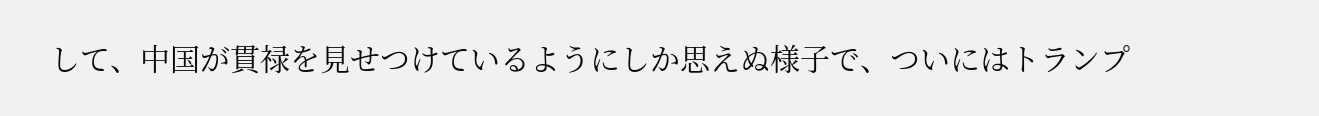して、中国が貫禄を見せつけているようにしか思えぬ様子で、ついにはトランプ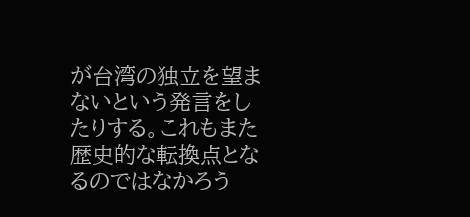が台湾の独立を望まないという発言をしたりする。これもまた歴史的な転換点となるのではなかろう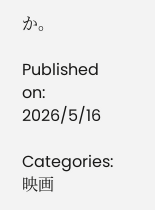か。

Published on: 2026/5/16

Categories: 映画